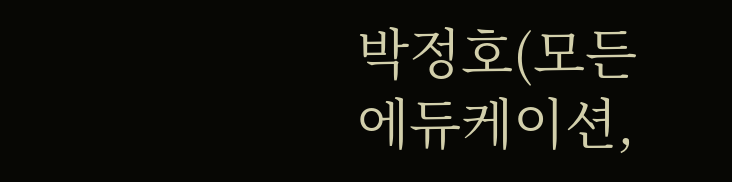박정호(모든에듀케이션,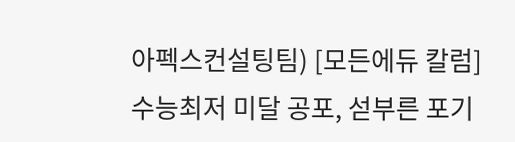아펙스컨설팅팀) [모든에듀 칼럼] 수능최저 미달 공포, 섣부른 포기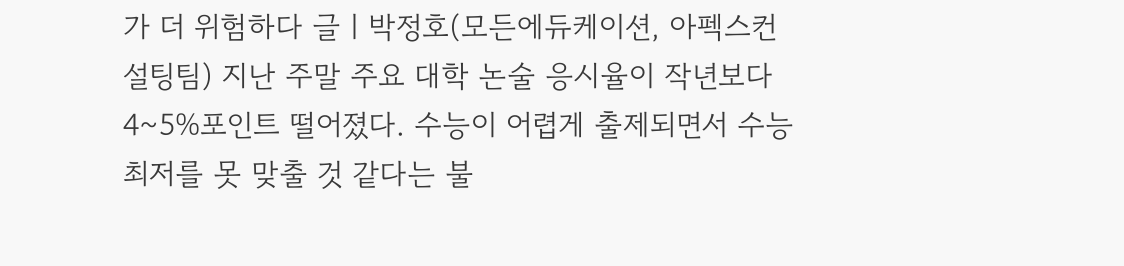가 더 위험하다 글ㅣ박정호(모든에듀케이션, 아펙스컨설팅팀) 지난 주말 주요 대학 논술 응시율이 작년보다 4~5%포인트 떨어졌다. 수능이 어렵게 출제되면서 수능최저를 못 맞출 것 같다는 불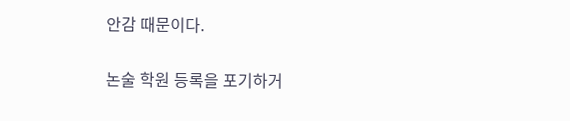안감 때문이다.

논술 학원 등록을 포기하거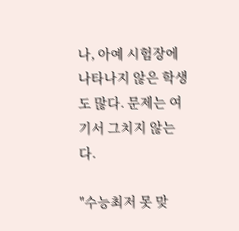나, 아예 시험장에 나타나지 않은 학생도 많다. 문제는 여기서 그치지 않는다.

"수능최저 못 맞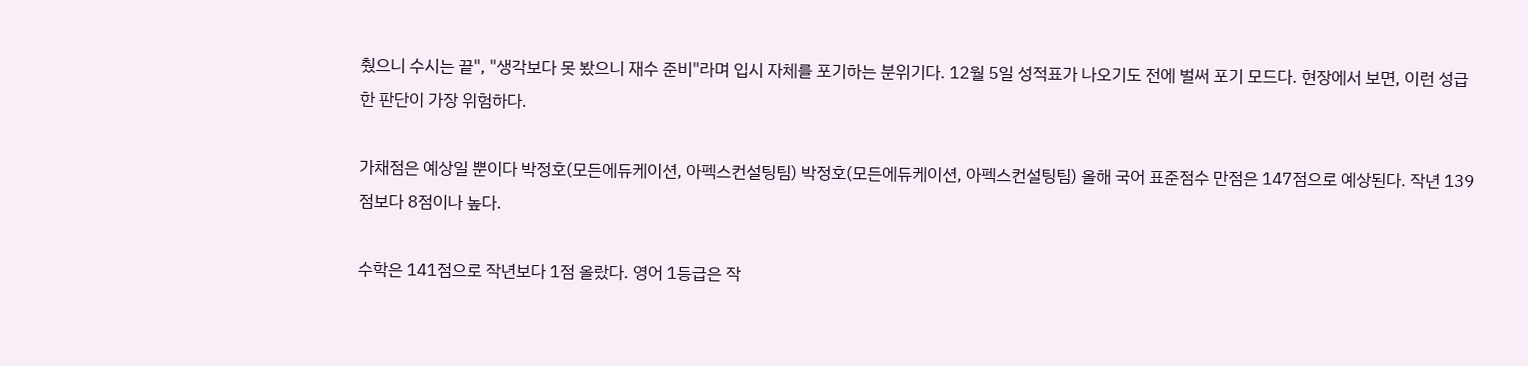췄으니 수시는 끝", "생각보다 못 봤으니 재수 준비"라며 입시 자체를 포기하는 분위기다. 12월 5일 성적표가 나오기도 전에 벌써 포기 모드다. 현장에서 보면, 이런 성급한 판단이 가장 위험하다.

가채점은 예상일 뿐이다 박정호(모든에듀케이션, 아펙스컨설팅팀) 박정호(모든에듀케이션, 아펙스컨설팅팀) 올해 국어 표준점수 만점은 147점으로 예상된다. 작년 139점보다 8점이나 높다.

수학은 141점으로 작년보다 1점 올랐다. 영어 1등급은 작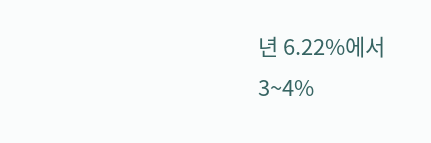년 6.22%에서 3~4%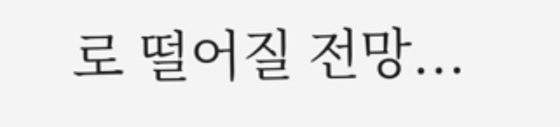로 떨어질 전망...